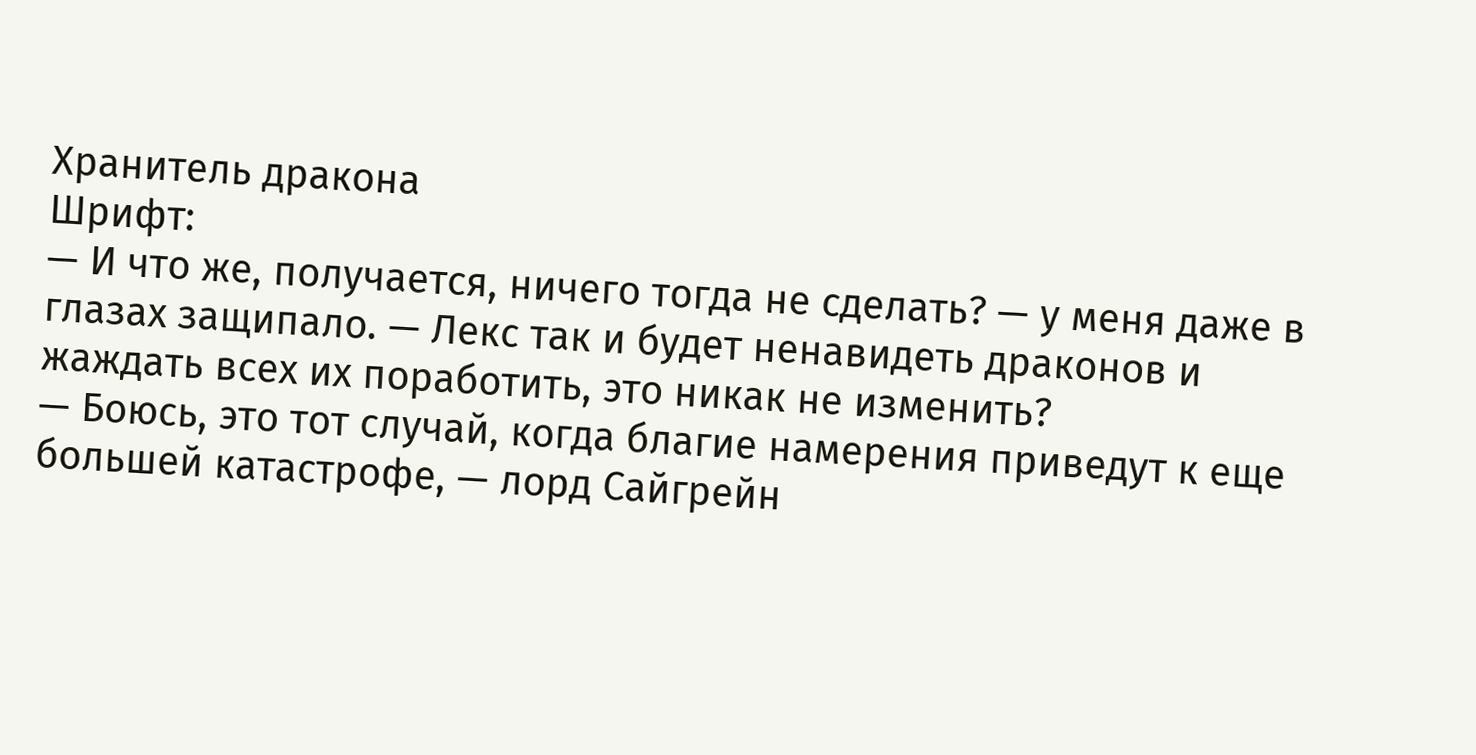Хранитель дракона
Шрифт:
— И что же, получается, ничего тогда не сделать? — у меня даже в глазах защипало. — Лекс так и будет ненавидеть драконов и жаждать всех их поработить, это никак не изменить?
— Боюсь, это тот случай, когда благие намерения приведут к еще большей катастрофе, — лорд Сайгрейн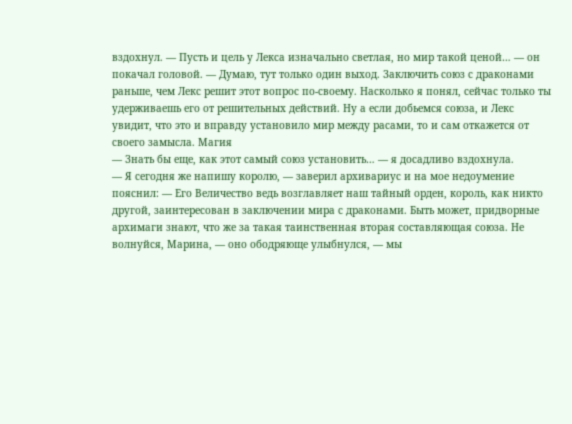вздохнул. — Пусть и цель у Лекса изначально светлая, но мир такой ценой… — он покачал головой. — Думаю, тут только один выход. Заключить союз с драконами раньше, чем Лекс решит этот вопрос по-своему. Насколько я понял, сейчас только ты удерживаешь его от решительных действий. Ну а если добьемся союза, и Лекс увидит, что это и вправду установило мир между расами, то и сам откажется от своего замысла. Магия
— Знать бы еще, как этот самый союз установить… — я досадливо вздохнула.
— Я сегодня же напишу королю, — заверил архивариус и на мое недоумение пояснил: — Его Величество ведь возглавляет наш тайный орден, король, как никто другой, заинтересован в заключении мира с драконами. Быть может, придворные архимаги знают, что же за такая таинственная вторая составляющая союза. Не волнуйся, Марина, — оно ободряюще улыбнулся, — мы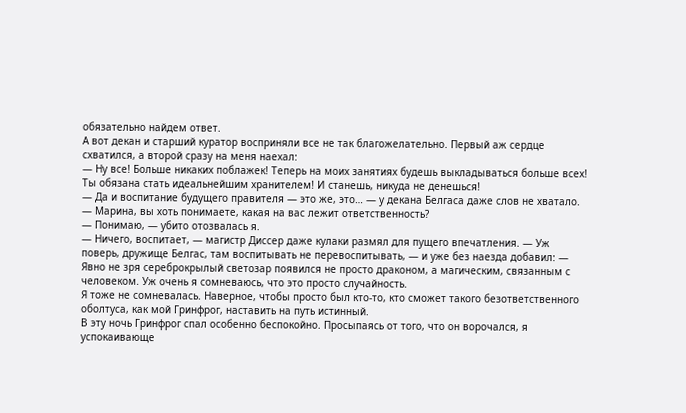обязательно найдем ответ.
А вот декан и старший куратор восприняли все не так благожелательно. Первый аж сердце схватился, а второй сразу на меня наехал:
— Ну все! Больше никаких поблажек! Теперь на моих занятиях будешь выкладываться больше всех! Ты обязана стать идеальнейшим хранителем! И станешь, никуда не денешься!
— Да и воспитание будущего правителя — это же, это… — у декана Белгаса даже слов не хватало. — Марина, вы хоть понимаете, какая на вас лежит ответственность?
— Понимаю, — убито отозвалась я.
— Ничего, воспитает, — магистр Диссер даже кулаки размял для пущего впечатления. — Уж поверь, дружище Белгас, там воспитывать не перевоспитывать, — и уже без наезда добавил: — Явно не зря сереброкрылый светозар появился не просто драконом, а магическим, связанным с человеком. Уж очень я сомневаюсь, что это просто случайность.
Я тоже не сомневалась. Наверное, чтобы просто был кто-то, кто сможет такого безответственного оболтуса, как мой Гринфрог, наставить на путь истинный.
В эту ночь Гринфрог спал особенно беспокойно. Просыпаясь от того, что он ворочался, я успокаивающе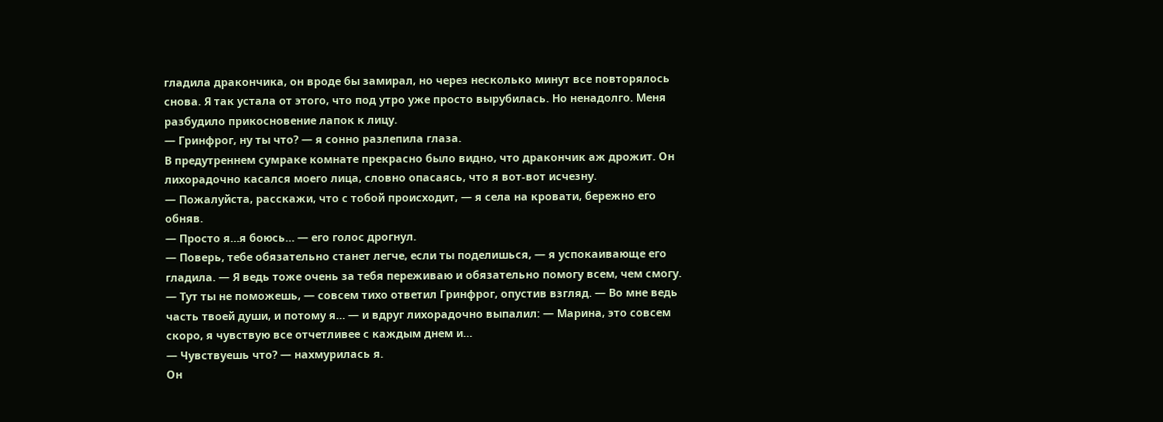гладила дракончика, он вроде бы замирал, но через несколько минут все повторялось снова. Я так устала от этого, что под утро уже просто вырубилась. Но ненадолго. Меня разбудило прикосновение лапок к лицу.
— Гринфрог, ну ты что? — я сонно разлепила глаза.
В предутреннем сумраке комнате прекрасно было видно, что дракончик аж дрожит. Он лихорадочно касался моего лица, словно опасаясь, что я вот-вот исчезну.
— Пожалуйста, расскажи, что с тобой происходит, — я села на кровати, бережно его обняв.
— Просто я…я боюсь… — его голос дрогнул.
— Поверь, тебе обязательно станет легче, если ты поделишься, — я успокаивающе его гладила. — Я ведь тоже очень за тебя переживаю и обязательно помогу всем, чем смогу.
— Тут ты не поможешь, — совсем тихо ответил Гринфрог, опустив взгляд. — Во мне ведь часть твоей души, и потому я… — и вдруг лихорадочно выпалил: — Марина, это совсем скоро, я чувствую все отчетливее с каждым днем и…
— Чувствуешь что? — нахмурилась я.
Он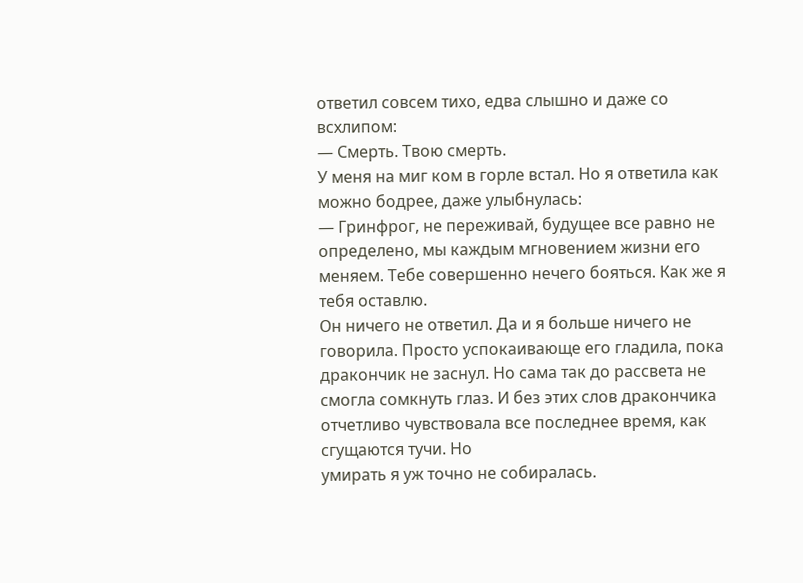ответил совсем тихо, едва слышно и даже со всхлипом:
— Смерть. Твою смерть.
У меня на миг ком в горле встал. Но я ответила как можно бодрее, даже улыбнулась:
— Гринфрог, не переживай, будущее все равно не определено, мы каждым мгновением жизни его меняем. Тебе совершенно нечего бояться. Как же я тебя оставлю.
Он ничего не ответил. Да и я больше ничего не говорила. Просто успокаивающе его гладила, пока дракончик не заснул. Но сама так до рассвета не смогла сомкнуть глаз. И без этих слов дракончика отчетливо чувствовала все последнее время, как сгущаются тучи. Но
умирать я уж точно не собиралась.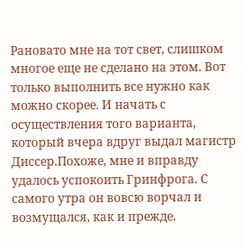Рановато мне на тот свет, слишком многое еще не сделано на этом. Вот только выполнить все нужно как можно скорее. И начать с осуществления того варианта, который вчера вдруг выдал магистр Диссер.Похоже, мне и вправду удалось успокоить Гринфрога. С самого утра он вовсю ворчал и возмущался, как и прежде.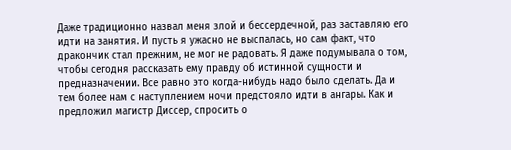Даже традиционно назвал меня злой и бессердечной, раз заставляю его идти на занятия. И пусть я ужасно не выспалась, но сам факт, что дракончик стал прежним, не мог не радовать. Я даже подумывала о том, чтобы сегодня рассказать ему правду об истинной сущности и предназначении. Все равно это когда-нибудь надо было сделать. Да и тем более нам с наступлением ночи предстояло идти в ангары. Как и предложил магистр Диссер, спросить о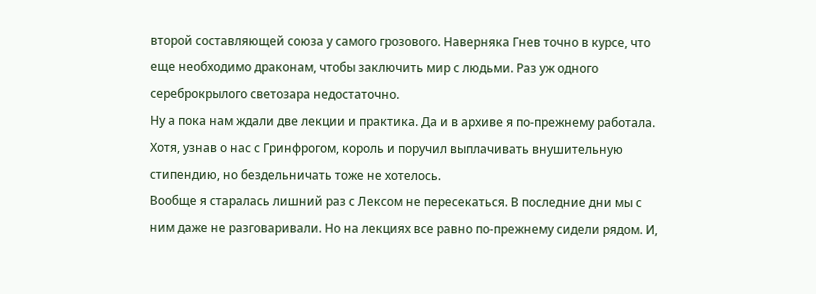второй составляющей союза у самого грозового. Наверняка Гнев точно в курсе, что еще необходимо драконам, чтобы заключить мир с людьми. Раз уж одного сереброкрылого светозара недостаточно.
Ну а пока нам ждали две лекции и практика. Да и в архиве я по-прежнему работала. Хотя, узнав о нас с Гринфрогом, король и поручил выплачивать внушительную стипендию, но бездельничать тоже не хотелось.
Вообще я старалась лишний раз с Лексом не пересекаться. В последние дни мы с ним даже не разговаривали. Но на лекциях все равно по-прежнему сидели рядом. И,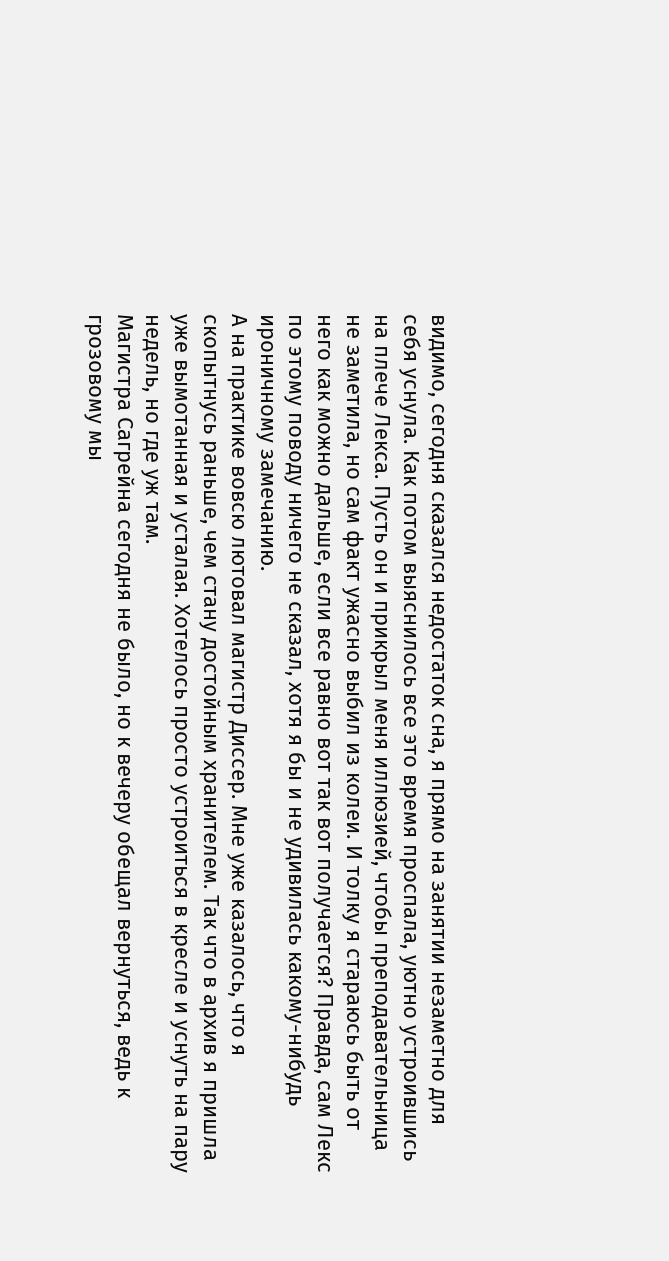видимо, сегодня сказался недостаток сна, я прямо на занятии незаметно для себя уснула. Как потом выяснилось все это время проспала, уютно устроившись на плече Лекса. Пусть он и прикрыл меня иллюзией, чтобы преподавательница не заметила, но сам факт ужасно выбил из колеи. И толку я стараюсь быть от него как можно дальше, если все равно вот так вот получается? Правда, сам Лекс по этому поводу ничего не сказал, хотя я бы и не удивилась какому-нибудь ироничному замечанию.
А на практике вовсю лютовал магистр Диссер. Мне уже казалось, что я скопытнусь раньше, чем стану достойным хранителем. Так что в архив я пришла уже вымотанная и усталая. Хотелось просто устроиться в кресле и уснуть на пару недель, но где уж там.
Магистра Сагрейна сегодня не было, но к вечеру обещал вернуться, ведь к грозовому мы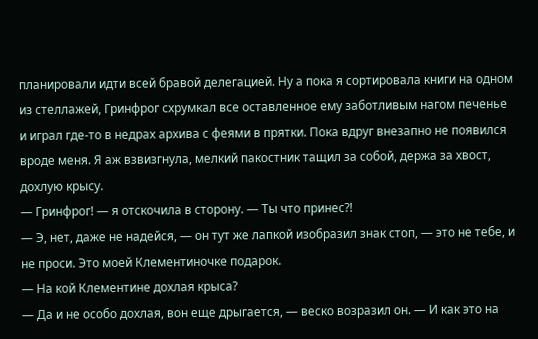планировали идти всей бравой делегацией. Ну а пока я сортировала книги на одном из стеллажей, Гринфрог схрумкал все оставленное ему заботливым нагом печенье и играл где-то в недрах архива с феями в прятки. Пока вдруг внезапно не появился вроде меня. Я аж взвизгнула, мелкий пакостник тащил за собой, держа за хвост, дохлую крысу.
— Гринфрог! — я отскочила в сторону. — Ты что принес?!
— Э, нет, даже не надейся, — он тут же лапкой изобразил знак стоп, — это не тебе, и не проси. Это моей Клементиночке подарок.
— На кой Клементине дохлая крыса?
— Да и не особо дохлая, вон еще дрыгается, — веско возразил он. — И как это на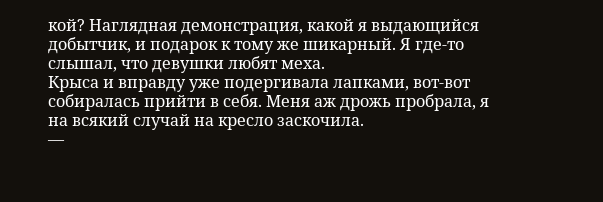кой? Наглядная демонстрация, какой я выдающийся добытчик, и подарок к тому же шикарный. Я где-то слышал, что девушки любят меха.
Крыса и вправду уже подергивала лапками, вот-вот собиралась прийти в себя. Меня аж дрожь пробрала, я на всякий случай на кресло заскочила.
—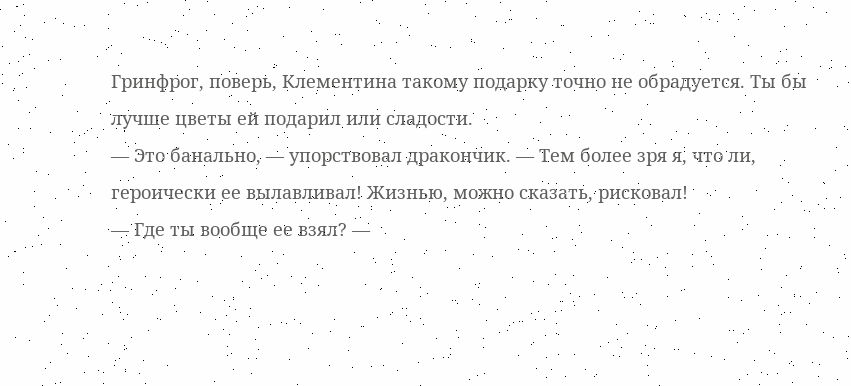Гринфрог, поверь, Клементина такому подарку точно не обрадуется. Ты бы лучше цветы ей подарил или сладости.
— Это банально, — упорствовал дракончик. — Тем более зря я, что ли, героически ее вылавливал! Жизнью, можно сказать, рисковал!
— Где ты вообще ее взял? —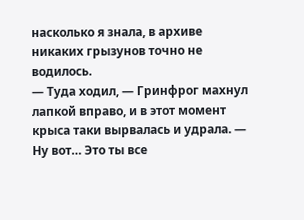насколько я знала, в архиве никаких грызунов точно не водилось.
— Туда ходил, — Гринфрог махнул лапкой вправо, и в этот момент крыса таки вырвалась и удрала. — Ну вот… Это ты все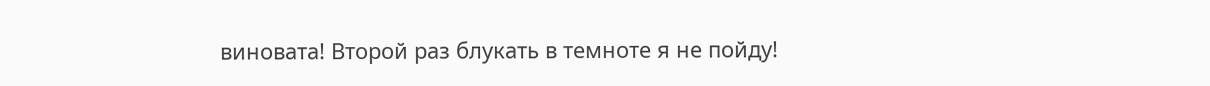виновата! Второй раз блукать в темноте я не пойду!